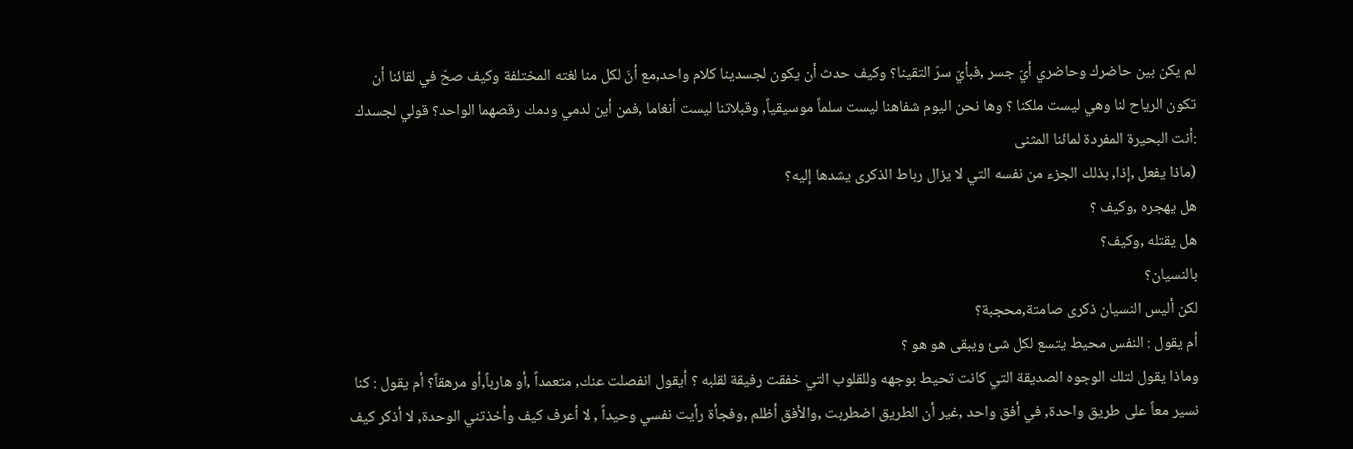لم يكن بين حاضرك وحاضري أيّ جسر ,فبأيّ سرّ التقينا؟ وكيف حدث أن يكون لجسدينا كلام واحد,مع أنَ لكل منا لغته المختلفة وكيف صحّ في لقائنا أن تكون الرياح لنا وهي ليست ملكنا ؟ وها نحن اليوم شفاهنا ليست سلماً موسيقياً, وقبلاتنا ليست أنغاما ,فمن أين لدمي ودمك رقصهما الواحد؟ قولي لجسدك :أنت البحيرة المفردة لمائنا المثنى
(ماذا يفعل ,إذا, بذلك الجزء من نفسه التي لا يزال رباط الذكرى يشدها إليه؟
هل يهجره ,وكيف ؟
هل يقتله ,وكيف؟
بالنسيان؟
لكن أليس النسيان ذكرى صامتة,محجبة؟
أم يقول : النفس محيط يتسع لكل شئ ويبقى هو هو ؟
وماذا يقول لتلك الوجوه الصديقة التي كانت تحيط بوجهه وللقلوب التي خفقت رفيقة لقلبه ؟ أيقول انفصلت عنك, متعمداً ,أو هارباً,أو مرهقاً؟ أم يقول : كنا نسير معاً على طريق واحدة, في أفق واحد ,غير أن الطريق اضطربت ,والأفق أظلم ,وفجأة رأيت نفسي وحيداً , لا أعرف كيف وأخذتني الوحدة, لا أذكر كيف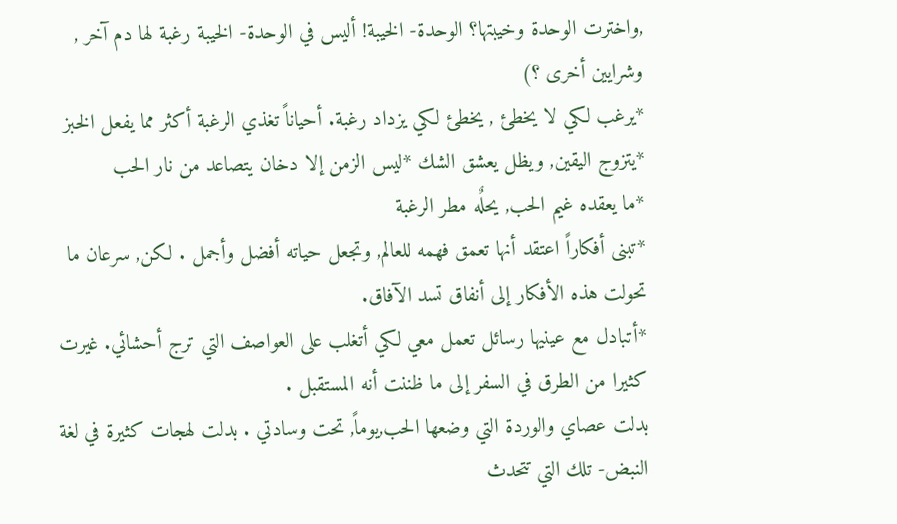,واخترت الوحدة وخيبتها؟ الوحدة- الخيبة! أليس في الوحدة- الخيبة رغبة لها دم آخر , وشرايين أخرى ؟)
*يرغب لكي لا يخطئ , يخطئ لكي يزداد رغبة. أحياناً تغذي الرغبة أكثر مما يفعل الخبز
*يتزوج اليقين, ويظل يعشق الشك *ليس الزمن إلا دخان يتصاعد من نار الحب
*ما يعقده غيم الحب, يحلٌه مطر الرغبة
*تبنى أفكاراً اعتقد أنها تعمق فهمه للعالم, وتجعل حياته أفضل وأجمل . لكن, سرعان ما تحولت هذه الأفكار إلى أنفاق تسد الآفاق.
*أتبادل مع عينيها رسائل تعمل معي لكي أتغلب على العواصف التي ترج أحشائي. غيرت كثيرا من الطرق في السفر إلى ما ظننت أنه المستقبل .
بدلت عصاي والوردة التي وضعها الحب,يوماً, تحت وسادتي . بدلت لهجات كثيرة في لغة النبض- تلك التي تتحدث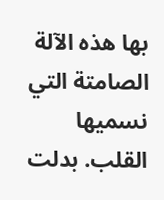بها هذه الآلة الصامتة التي نسميها القلب. بدلت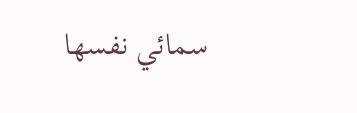سمائي نفسها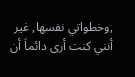,وخطواتي نفسها, غير أنني كنت أرى دائماَ أن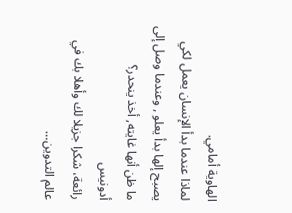الهاوية أمامي.
لماذا عندما بدأ الإنسان يعمل لكي يصبح إلها بدأ يعلو , وعندما وصل إلى ما ظن أنها غايته, أخذ ينحدر؟ أدونيس
رائعة، شكرا جزيلا لك وأهلا بك في عالم التدوين…